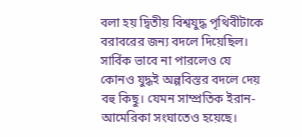বলা হয় দ্বিতীয় বিশ্বযুদ্ধ পৃথিবীটাকে বরাবরের জন্য বদলে দিয়েছিল। সার্বিক ভাবে না পারলেও যে কোনও যুদ্ধই অল্পবিস্তর বদলে দেয় বহু কিছু। যেমন সাম্প্রতিক ইরান-আমেরিকা সংঘাতেও হয়েছে।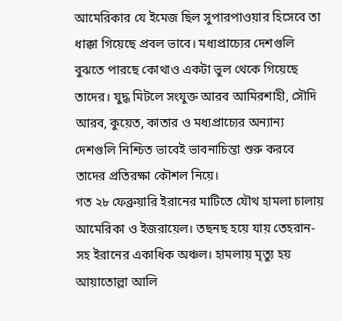আমেরিকার যে ইমেজ ছিল সুপারপাওয়ার হিসেবে তা ধাক্কা গিয়েছে প্রবল ভাবে। মধ্যপ্রাচ্যের দেশগুলি বুঝতে পারছে কোথাও একটা ভুল থেকে গিয়েছে তাদের। যুদ্ধ মিটলে সংযুক্ত আরব আমিরশাহী, সৌদি আরব, কুয়েত, কাতার ও মধ্যপ্রাচ্যের অন্যান্য দেশগুলি নিশ্চিত ভাবেই ভাবনাচিন্তা শুরু করবে তাদের প্রতিরক্ষা কৌশল নিয়ে।
গত ২৮ ফেব্রুয়ারি ইরানের মাটিতে যৌথ হামলা চালায় আমেরিকা ও ইজরায়েল। তছনছ হয়ে যায় তেহরান-সহ ইরানের একাধিক অঞ্চল। হামলায় মৃত্যু হয় আয়াতোল্লা আলি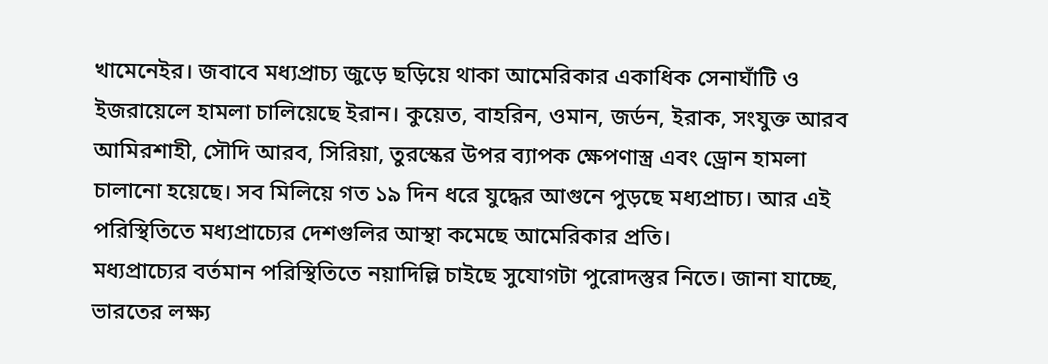খামেনেইর। জবাবে মধ্যপ্রাচ্য জুড়ে ছড়িয়ে থাকা আমেরিকার একাধিক সেনাঘাঁটি ও ইজরায়েলে হামলা চালিয়েছে ইরান। কুয়েত, বাহরিন, ওমান, জর্ডন, ইরাক, সংযুক্ত আরব আমিরশাহী, সৌদি আরব, সিরিয়া, তুরস্কের উপর ব্যাপক ক্ষেপণাস্ত্র এবং ড্রোন হামলা চালানো হয়েছে। সব মিলিয়ে গত ১৯ দিন ধরে যুদ্ধের আগুনে পুড়ছে মধ্যপ্রাচ্য। আর এই পরিস্থিতিতে মধ্যপ্রাচ্যের দেশগুলির আস্থা কমেছে আমেরিকার প্রতি।
মধ্যপ্রাচ্যের বর্তমান পরিস্থিতিতে নয়াদিল্লি চাইছে সুযোগটা পুরোদস্তুর নিতে। জানা যাচ্ছে, ভারতের লক্ষ্য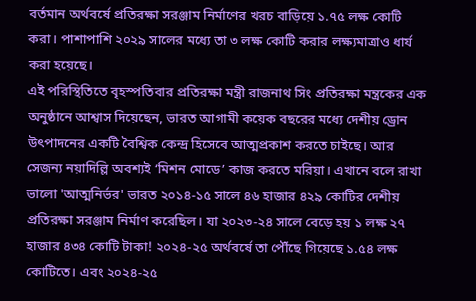বর্তমান অর্থবর্ষে প্রতিরক্ষা সরঞ্জাম নির্মাণের খরচ বাড়িয়ে ১.৭৫ লক্ষ কোটি করা। পাশাপাশি ২০২৯ সালের মধ্যে তা ৩ লক্ষ কোটি করার লক্ষ্যমাত্রাও ধার্য করা হয়েছে।
এই পরিস্থিতিতে বৃহস্পতিবার প্রতিরক্ষা মন্ত্রী রাজনাথ সিং প্রতিরক্ষা মন্ত্রকের এক অনুষ্ঠানে আশ্বাস দিয়েছেন, ভারত আগামী কয়েক বছরের মধ্যে দেশীয় ড্রোন উৎপাদনের একটি বৈশ্বিক কেন্দ্র হিসেবে আত্মপ্রকাশ করতে চাইছে। আর সেজন্য নয়াদিল্লি অবশ্যই ‘মিশন মোডে’ কাজ করতে মরিয়া। এখানে বলে রাখা ভালো 'আত্মনির্ভর' ভারত ২০১৪-১৫ সালে ৪৬ হাজার ৪২৯ কোটির দেশীয় প্রতিরক্ষা সরঞ্জাম নির্মাণ করেছিল। যা ২০২৩-২৪ সালে বেড়ে হয় ১ লক্ষ ২৭ হাজার ৪৩৪ কোটি টাকা! ২০২৪-২৫ অর্থবর্ষে তা পৌঁছে গিয়েছে ১.৫৪ লক্ষ কোটিতে। এবং ২০২৪-২৫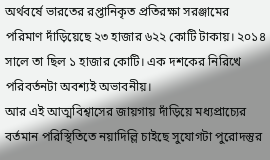অর্থবর্ষে ভারতের রপ্তানিকৃত প্রতিরক্ষা সরঞ্জামের পরিমাণ দাঁড়িয়েছে ২৩ হাজার ৬২২ কোটি টাকায়। ২০১৪ সালে তা ছিল ১ হাজার কোটি। এক দশকের নিরিখে পরিবর্তনটা অবশ্যই অভাবনীয়।
আর এই আত্মবিশ্বাসের জায়গায় দাঁড়িয়ে মধ্যপ্রাচ্যের বর্তমান পরিস্থিতিতে নয়াদিল্লি চাইছে সুযোগটা পুরোদস্তুর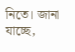নিতে। জানা যাচ্ছে,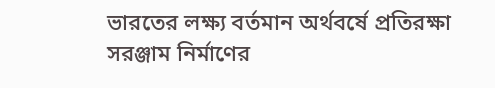ভারতের লক্ষ্য বর্তমান অর্থবর্ষে প্রতিরক্ষা সরঞ্জাম নির্মাণের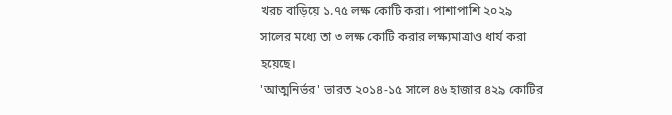খরচ বাড়িয়ে ১.৭৫ লক্ষ কোটি করা। পাশাপাশি ২০২৯ সালের মধ্যে তা ৩ লক্ষ কোটি করার লক্ষ্যমাত্রাও ধার্য করা হয়েছে।
'আত্মনির্ভর' ভারত ২০১৪-১৫ সালে ৪৬ হাজার ৪২৯ কোটির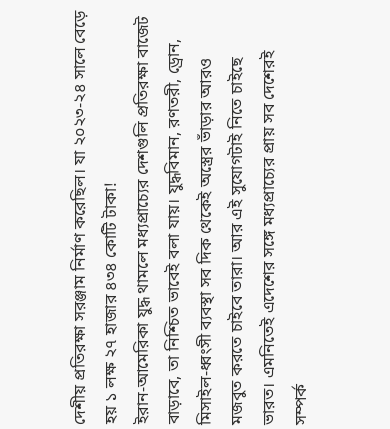দেশীয় প্রতিরক্ষা সরঞ্জাম নির্মাণ করেছিল। যা ২০২৩-২৪ সালে বেড়ে হয় ১ লক্ষ ২৭ হাজার ৪৩৪ কোটি টাকা!
ইরান-আমেরিকা যুদ্ধ থামলে মধ্যপ্রাচ্যের দেশগুলি প্রতিরক্ষা বাজেট বাড়াবে, তা নিশ্চিত ভাবেই বলা যায়। যুদ্ধবিমান, রণতরী, ড্রোন, মিসাইল-ধ্বংসী ব্যবস্থা সব দিক থেকেই অস্ত্রের ভাঁড়ার আরও মজবুত করতে চাইবে তারা। আর এই সুযোগটাই নিতে চাইছে ভারত। এমনিতেই এদেশের সঙ্গে মধ্যপ্রাচ্যের প্রায় সব দেশেরই সম্পর্ক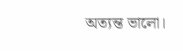অত্যন্ত ভালো।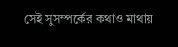সেই সুসম্পর্কের কথাও মাথায়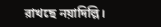রাখছে নয়াদিল্লি।